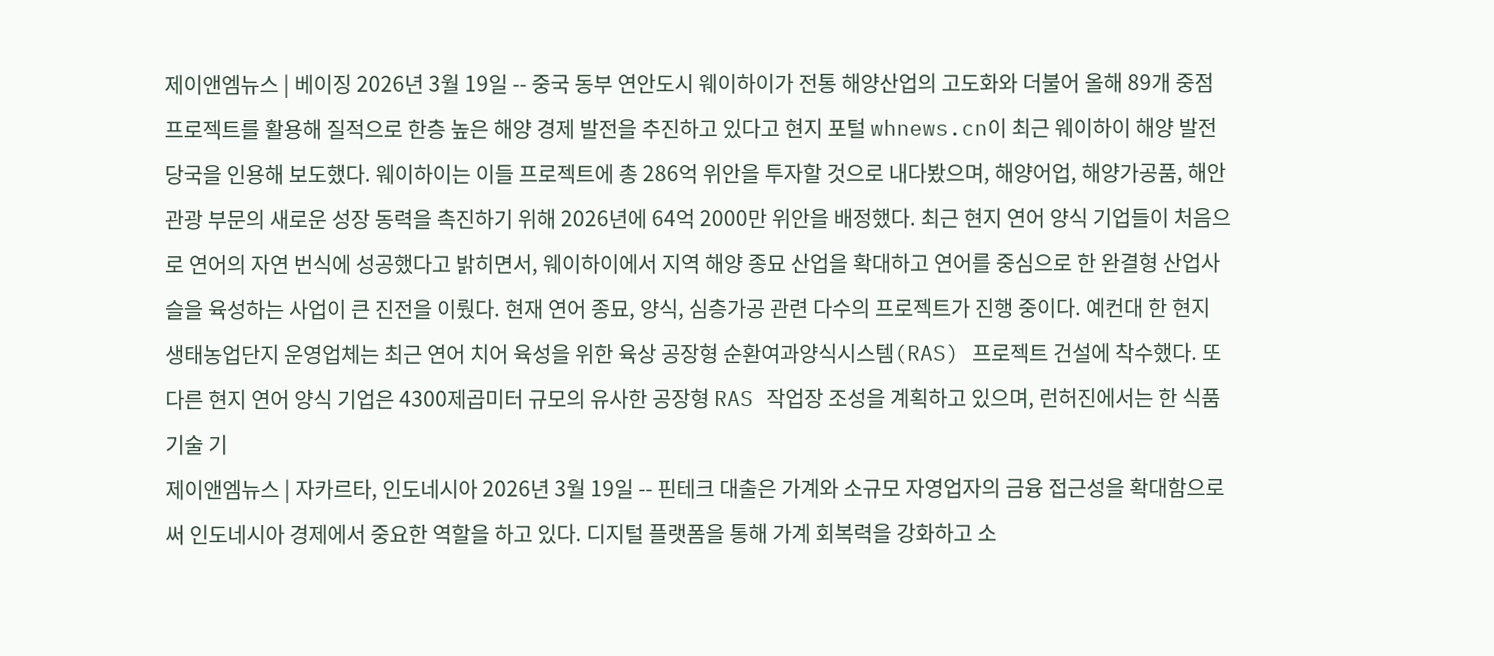제이앤엠뉴스 | 베이징 2026년 3월 19일 -- 중국 동부 연안도시 웨이하이가 전통 해양산업의 고도화와 더불어 올해 89개 중점 프로젝트를 활용해 질적으로 한층 높은 해양 경제 발전을 추진하고 있다고 현지 포털 whnews.cn이 최근 웨이하이 해양 발전 당국을 인용해 보도했다. 웨이하이는 이들 프로젝트에 총 286억 위안을 투자할 것으로 내다봤으며, 해양어업, 해양가공품, 해안관광 부문의 새로운 성장 동력을 촉진하기 위해 2026년에 64억 2000만 위안을 배정했다. 최근 현지 연어 양식 기업들이 처음으로 연어의 자연 번식에 성공했다고 밝히면서, 웨이하이에서 지역 해양 종묘 산업을 확대하고 연어를 중심으로 한 완결형 산업사슬을 육성하는 사업이 큰 진전을 이뤘다. 현재 연어 종묘, 양식, 심층가공 관련 다수의 프로젝트가 진행 중이다. 예컨대 한 현지 생태농업단지 운영업체는 최근 연어 치어 육성을 위한 육상 공장형 순환여과양식시스템(RAS) 프로젝트 건설에 착수했다. 또 다른 현지 연어 양식 기업은 4300제곱미터 규모의 유사한 공장형 RAS 작업장 조성을 계획하고 있으며, 런허진에서는 한 식품기술 기
제이앤엠뉴스 | 자카르타, 인도네시아 2026년 3월 19일 -- 핀테크 대출은 가계와 소규모 자영업자의 금융 접근성을 확대함으로써 인도네시아 경제에서 중요한 역할을 하고 있다. 디지털 플랫폼을 통해 가계 회복력을 강화하고 소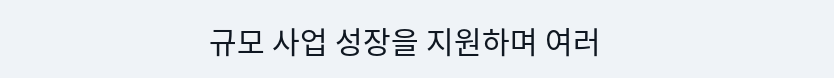규모 사업 성장을 지원하며 여러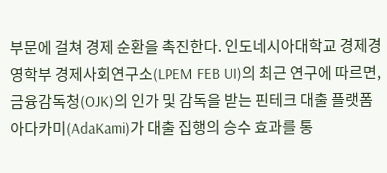부문에 걸쳐 경제 순환을 촉진한다. 인도네시아대학교 경제경영학부 경제사회연구소(LPEM FEB UI)의 최근 연구에 따르면, 금융감독청(OJK)의 인가 및 감독을 받는 핀테크 대출 플랫폼 아다카미(AdaKami)가 대출 집행의 승수 효과를 통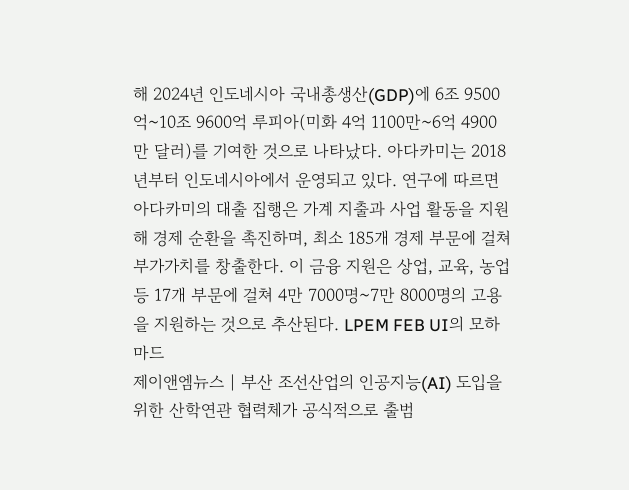해 2024년 인도네시아 국내총생산(GDP)에 6조 9500억~10조 9600억 루피아(미화 4억 1100만~6억 4900만 달러)를 기여한 것으로 나타났다. 아다카미는 2018년부터 인도네시아에서 운영되고 있다. 연구에 따르면 아다카미의 대출 집행은 가계 지출과 사업 활동을 지원해 경제 순환을 촉진하며, 최소 185개 경제 부문에 걸쳐 부가가치를 창출한다. 이 금융 지원은 상업, 교육, 농업 등 17개 부문에 걸쳐 4만 7000명~7만 8000명의 고용을 지원하는 것으로 추산된다. LPEM FEB UI의 모하마드
제이앤엠뉴스 | 부산 조선산업의 인공지능(AI) 도입을 위한 산학연관 협력체가 공식적으로 출범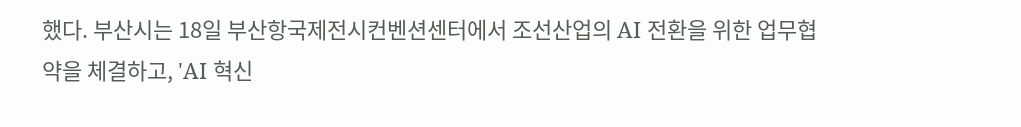했다. 부산시는 18일 부산항국제전시컨벤션센터에서 조선산업의 AI 전환을 위한 업무협약을 체결하고, 'AI 혁신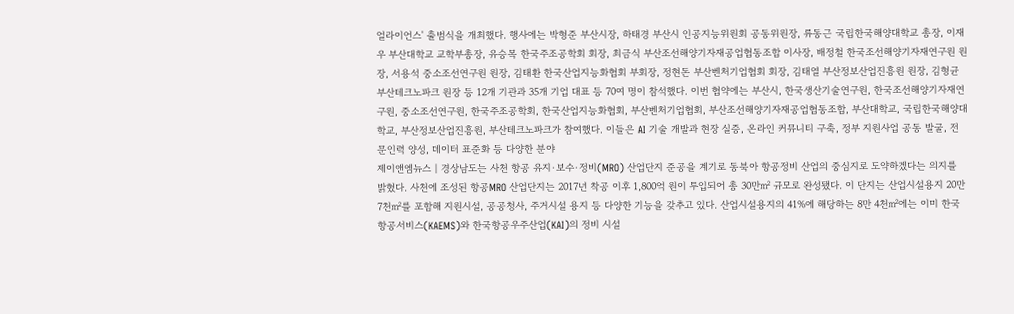얼라이언스' 출범식을 개최했다. 행사에는 박형준 부산시장, 하태경 부산시 인공지능위원회 공동위원장, 류동근 국립한국해양대학교 총장, 이재우 부산대학교 교학부총장, 유승목 한국주조공학회 회장, 최금식 부산조선해양기자재공업협동조합 이사장, 배정철 한국조선해양기자재연구원 원장, 서용석 중소조선연구원 원장, 김태환 한국산업지능화협회 부회장, 정현돈 부산벤처기업협회 회장, 김태열 부산정보산업진흥원 원장, 김형균 부산테크노파크 원장 등 12개 기관과 35개 기업 대표 등 70여 명이 참석했다. 이번 협약에는 부산시, 한국생산기술연구원, 한국조선해양기자재연구원, 중소조선연구원, 한국주조공학회, 한국산업지능화협회, 부산벤처기업협회, 부산조선해양기자재공업협동조합, 부산대학교, 국립한국해양대학교, 부산정보산업진흥원, 부산테크노파크가 참여했다. 이들은 AI 기술 개발과 현장 실증, 온라인 커뮤니티 구축, 정부 지원사업 공동 발굴, 전문인력 양성, 데이터 표준화 등 다양한 분야
제이앤엠뉴스 | 경상남도는 사천 항공 유지·보수·정비(MRO) 산업단지 준공을 계기로 동북아 항공정비 산업의 중심지로 도약하겠다는 의지를 밝혔다. 사천에 조성된 항공MRO 산업단지는 2017년 착공 이후 1,800억 원이 투입되어 총 30만㎡ 규모로 완성됐다. 이 단지는 산업시설용지 20만 7천㎡를 포함해 지원시설, 공공청사, 주거시설 용지 등 다양한 기능을 갖추고 있다. 산업시설용지의 41%에 해당하는 8만 4천㎡에는 이미 한국항공서비스(KAEMS)와 한국항공우주산업(KAI)의 정비 시설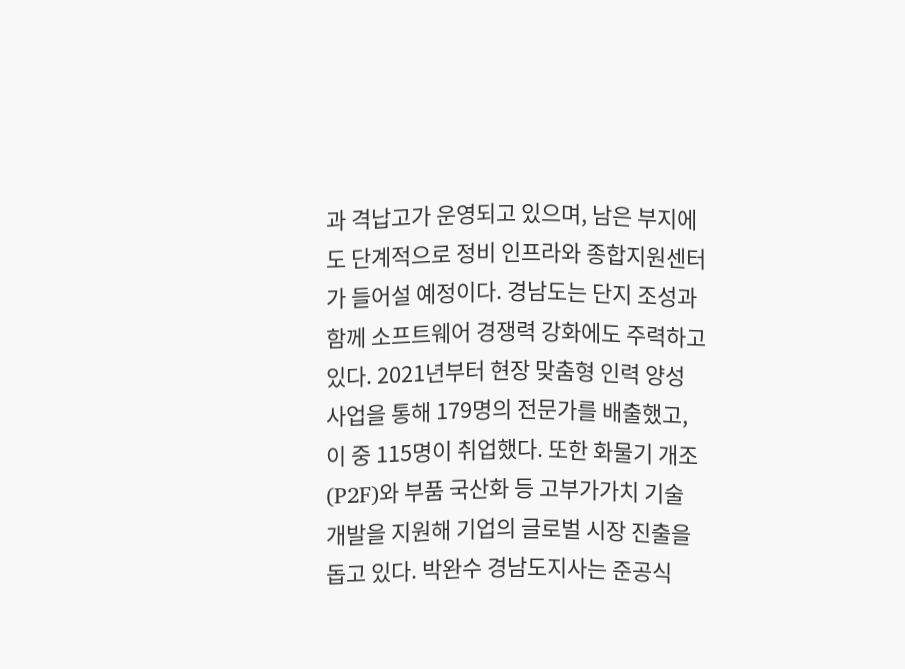과 격납고가 운영되고 있으며, 남은 부지에도 단계적으로 정비 인프라와 종합지원센터가 들어설 예정이다. 경남도는 단지 조성과 함께 소프트웨어 경쟁력 강화에도 주력하고 있다. 2021년부터 현장 맞춤형 인력 양성 사업을 통해 179명의 전문가를 배출했고, 이 중 115명이 취업했다. 또한 화물기 개조(P2F)와 부품 국산화 등 고부가가치 기술 개발을 지원해 기업의 글로벌 시장 진출을 돕고 있다. 박완수 경남도지사는 준공식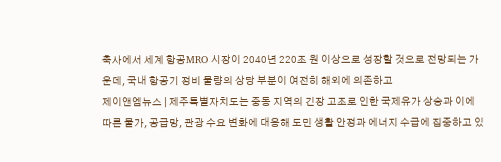축사에서 세계 항공MRO 시장이 2040년 220조 원 이상으로 성장할 것으로 전망되는 가운데, 국내 항공기 정비 물량의 상당 부분이 여전히 해외에 의존하고
제이앤엠뉴스 | 제주특별자치도는 중동 지역의 긴장 고조로 인한 국제유가 상승과 이에 따른 물가, 공급망, 관광 수요 변화에 대응해 도민 생활 안정과 에너지 수급에 집중하고 있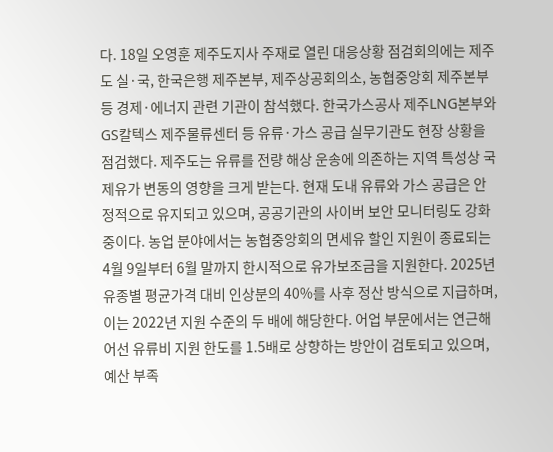다. 18일 오영훈 제주도지사 주재로 열린 대응상황 점검회의에는 제주도 실·국, 한국은행 제주본부, 제주상공회의소, 농협중앙회 제주본부 등 경제·에너지 관련 기관이 참석했다. 한국가스공사 제주LNG본부와 GS칼텍스 제주물류센터 등 유류·가스 공급 실무기관도 현장 상황을 점검했다. 제주도는 유류를 전량 해상 운송에 의존하는 지역 특성상 국제유가 변동의 영향을 크게 받는다. 현재 도내 유류와 가스 공급은 안정적으로 유지되고 있으며, 공공기관의 사이버 보안 모니터링도 강화 중이다. 농업 분야에서는 농협중앙회의 면세유 할인 지원이 종료되는 4월 9일부터 6월 말까지 한시적으로 유가보조금을 지원한다. 2025년 유종별 평균가격 대비 인상분의 40%를 사후 정산 방식으로 지급하며, 이는 2022년 지원 수준의 두 배에 해당한다. 어업 부문에서는 연근해어선 유류비 지원 한도를 1.5배로 상향하는 방안이 검토되고 있으며, 예산 부족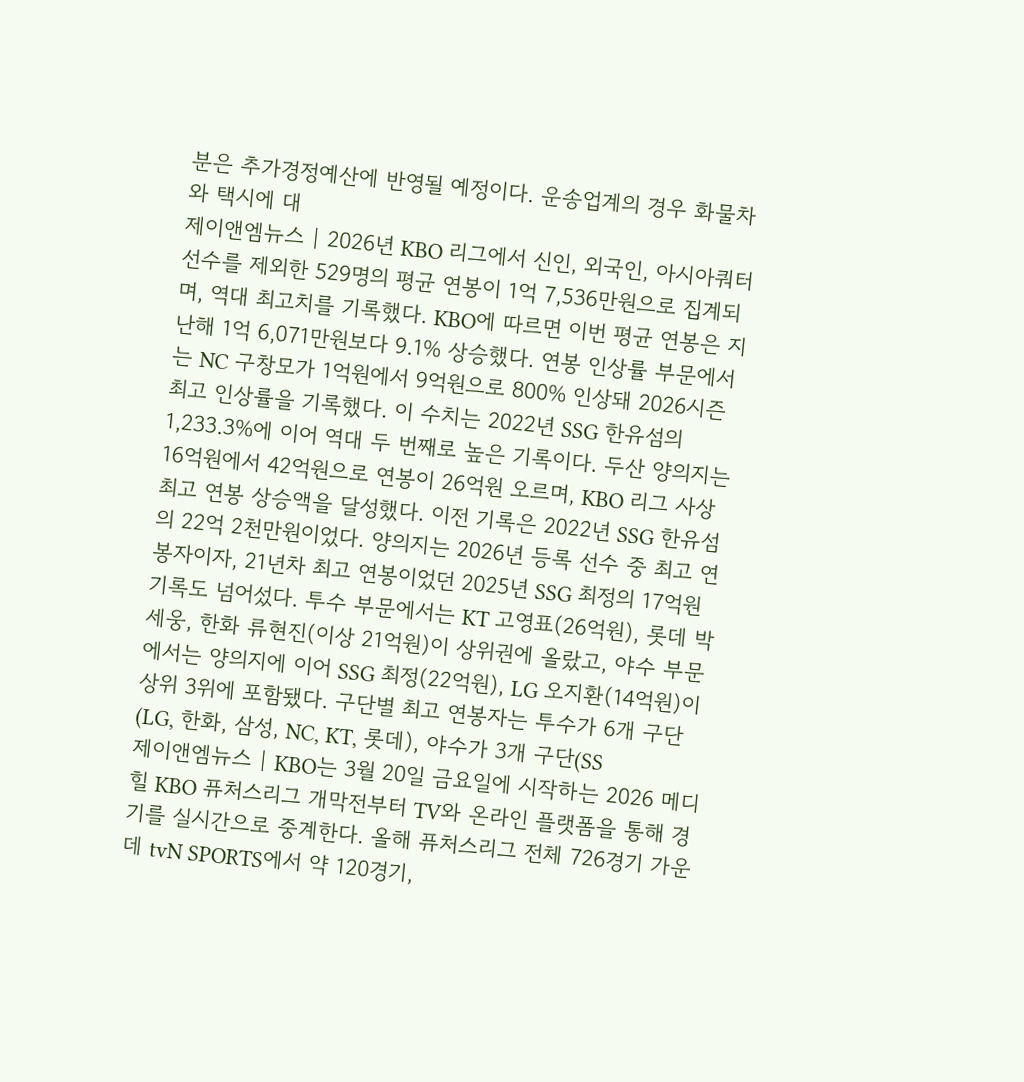분은 추가경정예산에 반영될 예정이다. 운송업계의 경우 화물차와 택시에 대
제이앤엠뉴스 | 2026년 KBO 리그에서 신인, 외국인, 아시아쿼터 선수를 제외한 529명의 평균 연봉이 1억 7,536만원으로 집계되며, 역대 최고치를 기록했다. KBO에 따르면 이번 평균 연봉은 지난해 1억 6,071만원보다 9.1% 상승했다. 연봉 인상률 부문에서는 NC 구창모가 1억원에서 9억원으로 800% 인상돼 2026시즌 최고 인상률을 기록했다. 이 수치는 2022년 SSG 한유섬의 1,233.3%에 이어 역대 두 번째로 높은 기록이다. 두산 양의지는 16억원에서 42억원으로 연봉이 26억원 오르며, KBO 리그 사상 최고 연봉 상승액을 달성했다. 이전 기록은 2022년 SSG 한유섬의 22억 2천만원이었다. 양의지는 2026년 등록 선수 중 최고 연봉자이자, 21년차 최고 연봉이었던 2025년 SSG 최정의 17억원 기록도 넘어섰다. 투수 부문에서는 KT 고영표(26억원), 롯데 박세웅, 한화 류현진(이상 21억원)이 상위권에 올랐고, 야수 부문에서는 양의지에 이어 SSG 최정(22억원), LG 오지환(14억원)이 상위 3위에 포함됐다. 구단별 최고 연봉자는 투수가 6개 구단(LG, 한화, 삼성, NC, KT, 롯데), 야수가 3개 구단(SS
제이앤엠뉴스 | KBO는 3월 20일 금요일에 시작하는 2026 메디힐 KBO 퓨처스리그 개막전부터 TV와 온라인 플랫폼을 통해 경기를 실시간으로 중계한다. 올해 퓨처스리그 전체 726경기 가운데 tvN SPORTS에서 약 120경기,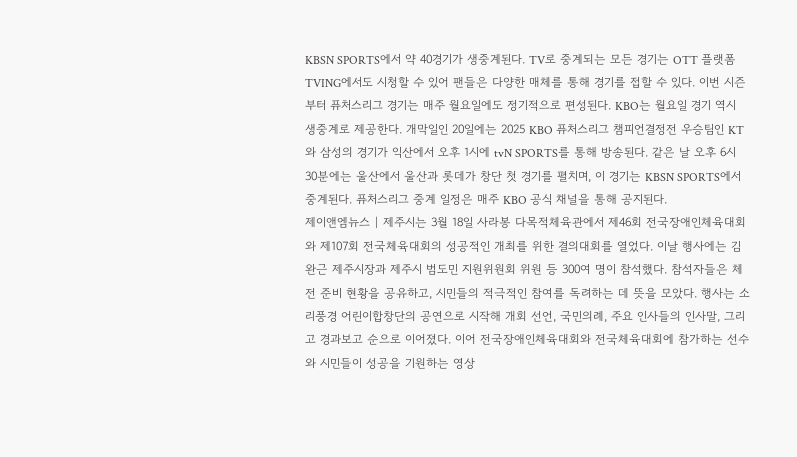KBSN SPORTS에서 약 40경기가 생중계된다. TV로 중계되는 모든 경기는 OTT 플랫폼 TVING에서도 시청할 수 있어 팬들은 다양한 매체를 통해 경기를 접할 수 있다. 이번 시즌부터 퓨처스리그 경기는 매주 월요일에도 정기적으로 편성된다. KBO는 월요일 경기 역시 생중계로 제공한다. 개막일인 20일에는 2025 KBO 퓨처스리그 챔피언결정전 우승팀인 KT와 삼성의 경기가 익산에서 오후 1시에 tvN SPORTS를 통해 방송된다. 같은 날 오후 6시 30분에는 울산에서 울산과 롯데가 창단 첫 경기를 펼치며, 이 경기는 KBSN SPORTS에서 중계된다. 퓨처스리그 중계 일정은 매주 KBO 공식 채널을 통해 공지된다.
제이앤엠뉴스 | 제주시는 3월 18일 사라봉 다목적체육관에서 제46회 전국장애인체육대회와 제107회 전국체육대회의 성공적인 개최를 위한 결의대회를 열었다. 이날 행사에는 김완근 제주시장과 제주시 범도민 지원위원회 위원 등 300여 명이 참석했다. 참석자들은 체전 준비 현황을 공유하고, 시민들의 적극적인 참여를 독려하는 데 뜻을 모았다. 행사는 소리풍경 어린이합창단의 공연으로 시작해 개회 선언, 국민의례, 주요 인사들의 인사말, 그리고 경과보고 순으로 이어졌다. 이어 전국장애인체육대회와 전국체육대회에 참가하는 선수와 시민들이 성공을 기원하는 영상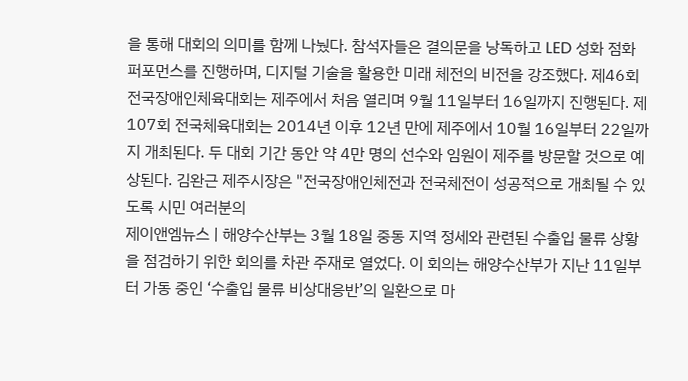을 통해 대회의 의미를 함께 나눴다. 참석자들은 결의문을 낭독하고 LED 성화 점화 퍼포먼스를 진행하며, 디지털 기술을 활용한 미래 체전의 비전을 강조했다. 제46회 전국장애인체육대회는 제주에서 처음 열리며 9월 11일부터 16일까지 진행된다. 제107회 전국체육대회는 2014년 이후 12년 만에 제주에서 10월 16일부터 22일까지 개최된다. 두 대회 기간 동안 약 4만 명의 선수와 임원이 제주를 방문할 것으로 예상된다. 김완근 제주시장은 "전국장애인체전과 전국체전이 성공적으로 개최될 수 있도록 시민 여러분의
제이앤엠뉴스 | 해양수산부는 3월 18일 중동 지역 정세와 관련된 수출입 물류 상황을 점검하기 위한 회의를 차관 주재로 열었다. 이 회의는 해양수산부가 지난 11일부터 가동 중인 ‘수출입 물류 비상대응반’의 일환으로 마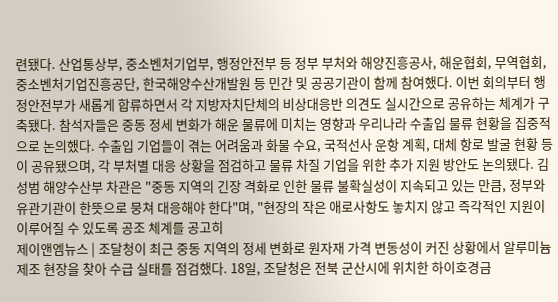련됐다. 산업통상부, 중소벤처기업부, 행정안전부 등 정부 부처와 해양진흥공사, 해운협회, 무역협회, 중소벤처기업진흥공단, 한국해양수산개발원 등 민간 및 공공기관이 함께 참여했다. 이번 회의부터 행정안전부가 새롭게 합류하면서 각 지방자치단체의 비상대응반 의견도 실시간으로 공유하는 체계가 구축됐다. 참석자들은 중동 정세 변화가 해운 물류에 미치는 영향과 우리나라 수출입 물류 현황을 집중적으로 논의했다. 수출입 기업들이 겪는 어려움과 화물 수요, 국적선사 운항 계획, 대체 항로 발굴 현황 등이 공유됐으며, 각 부처별 대응 상황을 점검하고 물류 차질 기업을 위한 추가 지원 방안도 논의됐다. 김성범 해양수산부 차관은 "중동 지역의 긴장 격화로 인한 물류 불확실성이 지속되고 있는 만큼, 정부와 유관기관이 한뜻으로 뭉쳐 대응해야 한다"며, "현장의 작은 애로사항도 놓치지 않고 즉각적인 지원이 이루어질 수 있도록 공조 체계를 공고히
제이앤엠뉴스 | 조달청이 최근 중동 지역의 정세 변화로 원자재 가격 변동성이 커진 상황에서 알루미늄 제조 현장을 찾아 수급 실태를 점검했다. 18일, 조달청은 전북 군산시에 위치한 하이호경금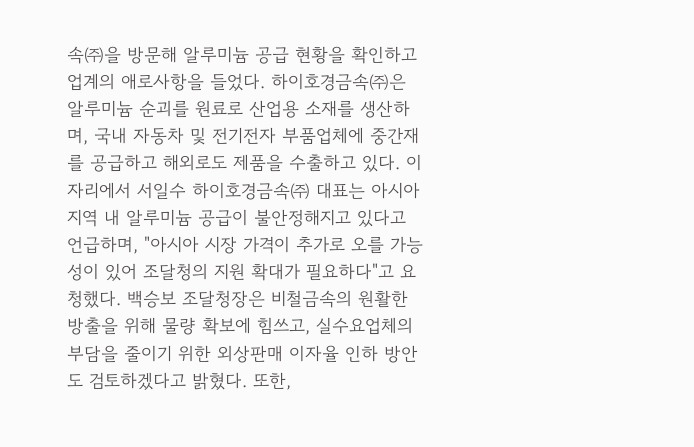속㈜을 방문해 알루미늄 공급 현황을 확인하고 업계의 애로사항을 들었다. 하이호경금속㈜은 알루미늄 순괴를 원료로 산업용 소재를 생산하며, 국내 자동차 및 전기전자 부품업체에 중간재를 공급하고 해외로도 제품을 수출하고 있다. 이 자리에서 서일수 하이호경금속㈜ 대표는 아시아 지역 내 알루미늄 공급이 불안정해지고 있다고 언급하며, "아시아 시장 가격이 추가로 오를 가능성이 있어 조달청의 지원 확대가 필요하다"고 요청했다. 백승보 조달청장은 비철금속의 원활한 방출을 위해 물량 확보에 힘쓰고, 실수요업체의 부담을 줄이기 위한 외상판매 이자율 인하 방안도 검토하겠다고 밝혔다. 또한,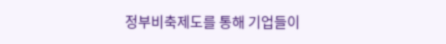정부비축제도를 통해 기업들이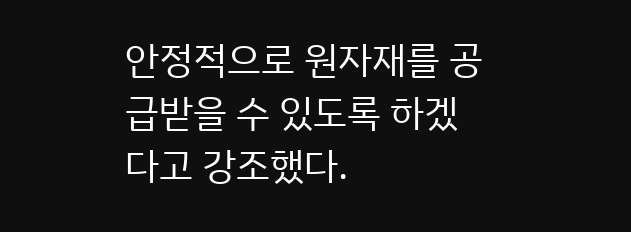안정적으로 원자재를 공급받을 수 있도록 하겠다고 강조했다.